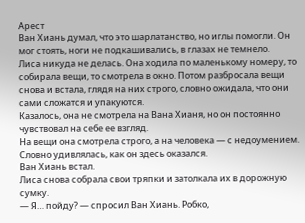Арест
Ван Хиань думал, что это шарлатанство, но иглы помогли. Он мог стоять, ноги не подкашивались, в глазах не темнело.
Лиса никуда не делась. Она ходила по маленькому номеру, то собирала вещи, то смотрела в окно. Потом разбросала вещи снова и встала, глядя на них строго, словно ожидала, что они сами сложатся и упакуются.
Казалось, она не смотрела на Вана Хианя, но он постоянно чувствовал на себе ее взгляд.
На вещи она смотрела строго, а на человека — с недоумением. Словно удивлялась, как он здесь оказался.
Ван Хиань встал.
Лиса снова собрала свои тряпки и затолкала их в дорожную сумку.
— Я… пойду? — спросил Ван Хиань. Робко,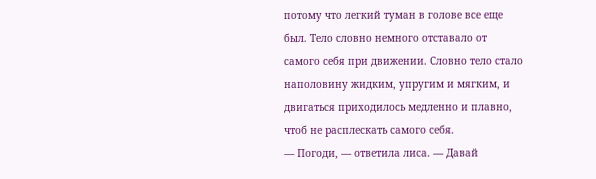потому что легкий туман в голове все еще был. Тело словно немного отставало от самого себя при движении. Словно тело стало наполовину жидким, упругим и мягким, и двигаться приходилось медленно и плавно, чтоб не расплескать самого себя.
— Погоди, — ответила лиса. — Давай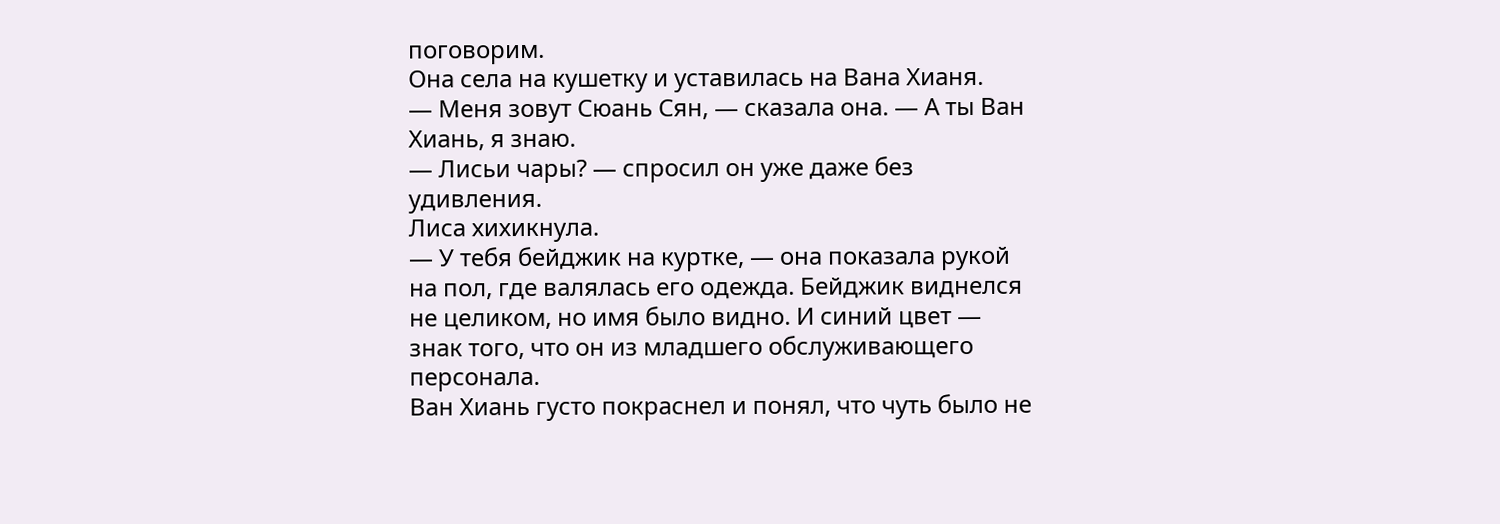поговорим.
Она села на кушетку и уставилась на Вана Хианя.
— Меня зовут Сюань Сян, — сказала она. — А ты Ван Хиань, я знаю.
— Лисьи чары? — спросил он уже даже без удивления.
Лиса хихикнула.
— У тебя бейджик на куртке, — она показала рукой на пол, где валялась его одежда. Бейджик виднелся не целиком, но имя было видно. И синий цвет — знак того, что он из младшего обслуживающего персонала.
Ван Хиань густо покраснел и понял, что чуть было не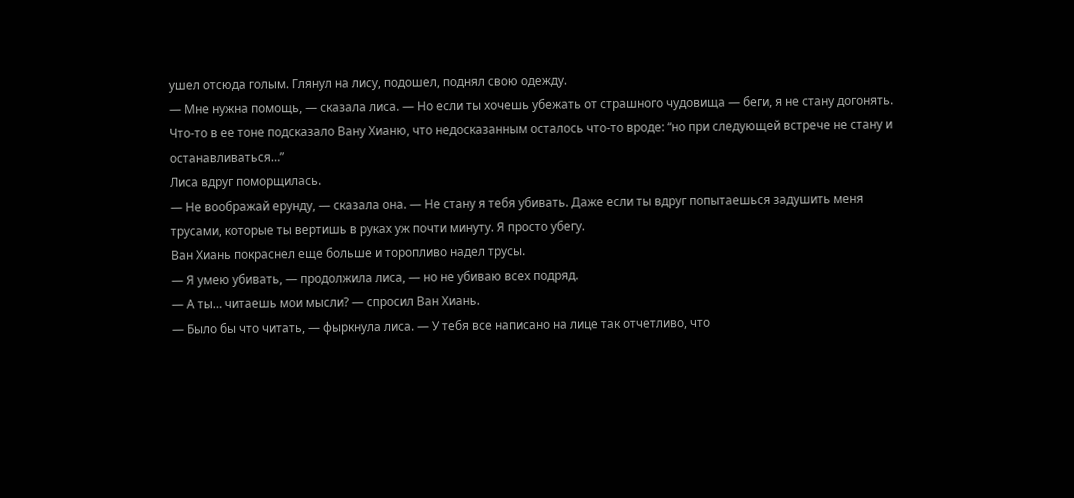ушел отсюда голым. Глянул на лису, подошел, поднял свою одежду.
— Мне нужна помощь, — сказала лиса. — Но если ты хочешь убежать от страшного чудовища — беги, я не стану догонять.
Что-то в ее тоне подсказало Вану Хианю, что недосказанным осталось что-то вроде: “но при следующей встрече не стану и останавливаться…”
Лиса вдруг поморщилась.
— Не воображай ерунду, — сказала она. — Не стану я тебя убивать. Даже если ты вдруг попытаешься задушить меня трусами, которые ты вертишь в руках уж почти минуту. Я просто убегу.
Ван Хиань покраснел еще больше и торопливо надел трусы.
— Я умею убивать, — продолжила лиса, — но не убиваю всех подряд.
— А ты… читаешь мои мысли? — спросил Ван Хиань.
— Было бы что читать, — фыркнула лиса. — У тебя все написано на лице так отчетливо, что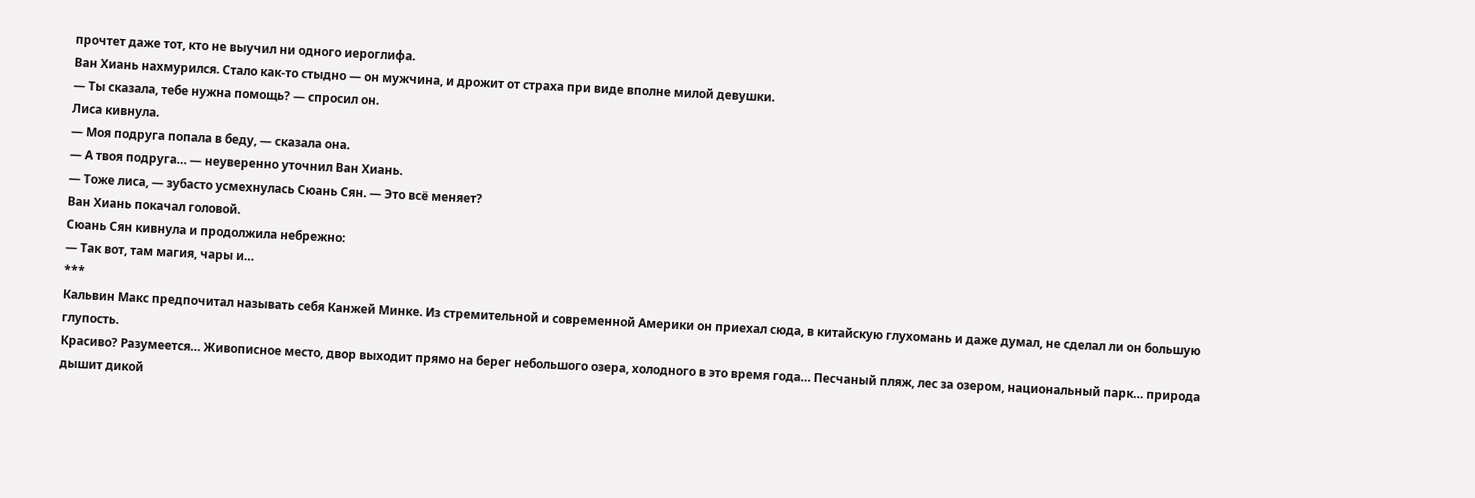прочтет даже тот, кто не выучил ни одного иероглифа.
Ван Хиань нахмурился. Стало как-то стыдно — он мужчина, и дрожит от страха при виде вполне милой девушки.
— Ты сказала, тебе нужна помощь? — спросил он.
Лиса кивнула.
— Моя подруга попала в беду, — сказала она.
— А твоя подруга… — неуверенно уточнил Ван Хиань.
— Тоже лиса, — зубасто усмехнулась Сюань Сян. — Это всё меняет?
Ван Хиань покачал головой.
Сюань Сян кивнула и продолжила небрежно:
— Так вот, там магия, чары и…
***
Кальвин Макс предпочитал называть себя Канжей Минке. Из стремительной и современной Америки он приехал сюда, в китайскую глухомань и даже думал, не сделал ли он большую глупость.
Красиво? Разумеется… Живописное место, двор выходит прямо на берег небольшого озера, холодного в это время года… Песчаный пляж, лес за озером, национальный парк… природа дышит дикой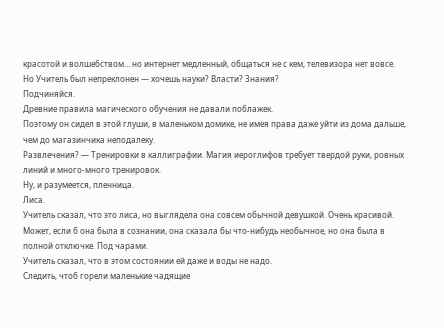красотой и волшебством… но интернет медленный, общаться не с кем, телевизора нет вовсе.
Но Учитель был непреклонен — хочешь науки? Власти? Знания?
Подчиняйся.
Древние правила магического обучения не давали поблажек.
Поэтому он сидел в этой глуши, в маленьком домике, не имея права даже уйти из дома дальше, чем до магазинчика неподалеку.
Развлечения? — Тренировки в каллиграфии. Магия иероглифов требует твердой руки, ровных линий и много-много тренировок.
Ну, и разумеется, пленница.
Лиса.
Учитель сказал, что это лиса, но выглядела она совсем обычной девушкой. Очень красивой.
Может, если б она была в сознании, она сказала бы что-нибудь необычное, но она была в полной отключке. Под чарами.
Учитель сказал, что в этом состоянии ей даже и воды не надо.
Следить, чтоб горели маленькие чадящие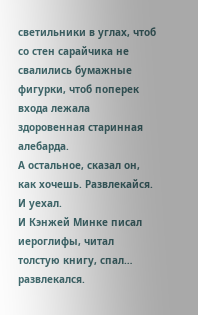светильники в углах, чтоб со стен сарайчика не свалились бумажные фигурки, чтоб поперек входа лежала здоровенная старинная алебарда.
А остальное, сказал он, как хочешь. Развлекайся.
И уехал.
И Кэнжей Минке писал иероглифы, читал толстую книгу, спал… развлекался.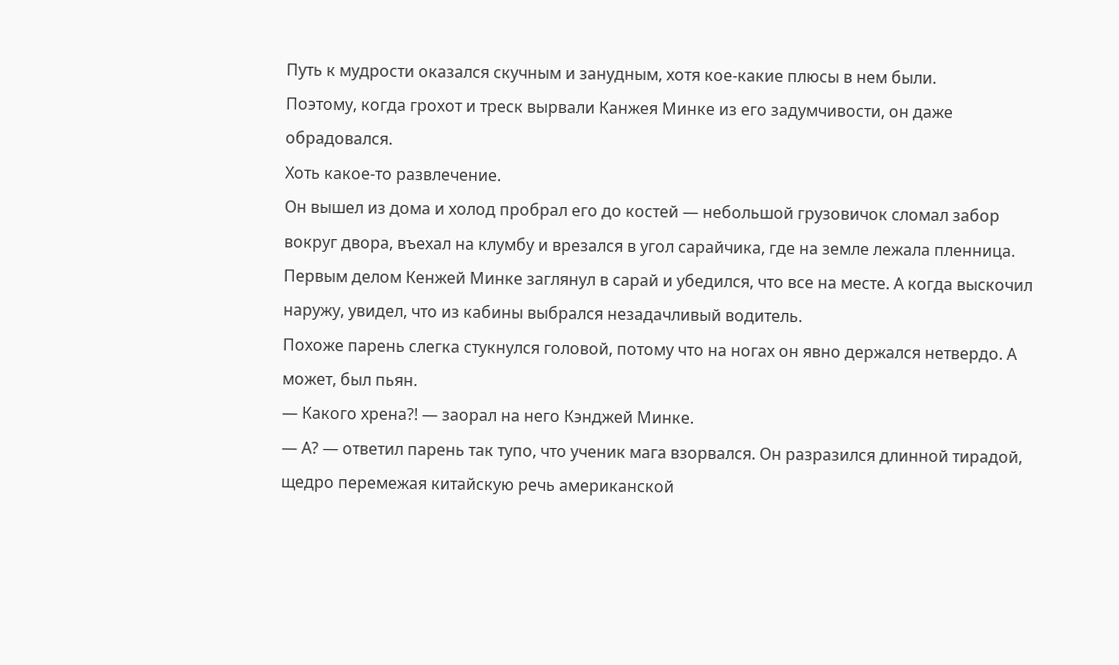Путь к мудрости оказался скучным и занудным, хотя кое-какие плюсы в нем были.
Поэтому, когда грохот и треск вырвали Канжея Минке из его задумчивости, он даже обрадовался.
Хоть какое-то развлечение.
Он вышел из дома и холод пробрал его до костей — небольшой грузовичок сломал забор вокруг двора, въехал на клумбу и врезался в угол сарайчика, где на земле лежала пленница. Первым делом Кенжей Минке заглянул в сарай и убедился, что все на месте. А когда выскочил наружу, увидел, что из кабины выбрался незадачливый водитель.
Похоже парень слегка стукнулся головой, потому что на ногах он явно держался нетвердо. А может, был пьян.
— Какого хрена?! — заорал на него Кэнджей Минке.
— А? — ответил парень так тупо, что ученик мага взорвался. Он разразился длинной тирадой, щедро перемежая китайскую речь американской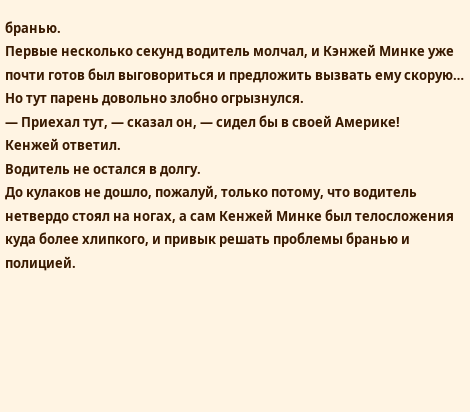бранью.
Первые несколько секунд водитель молчал, и Кэнжей Минке уже почти готов был выговориться и предложить вызвать ему скорую…
Но тут парень довольно злобно огрызнулся.
— Приехал тут, — сказал он, — сидел бы в своей Америке!
Кенжей ответил.
Водитель не остался в долгу.
До кулаков не дошло, пожалуй, только потому, что водитель нетвердо стоял на ногах, а сам Кенжей Минке был телосложения куда более хлипкого, и привык решать проблемы бранью и полицией.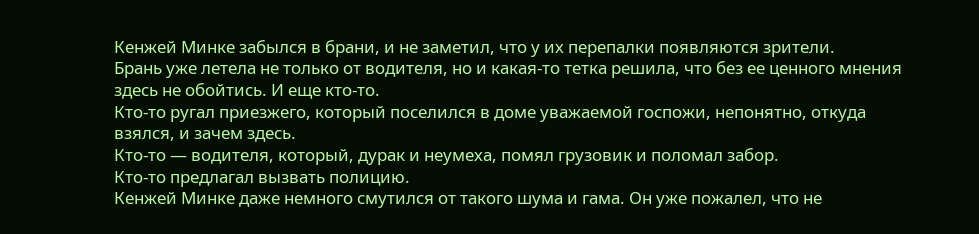Кенжей Минке забылся в брани, и не заметил, что у их перепалки появляются зрители.
Брань уже летела не только от водителя, но и какая-то тетка решила, что без ее ценного мнения здесь не обойтись. И еще кто-то.
Кто-то ругал приезжего, который поселился в доме уважаемой госпожи, непонятно, откуда взялся, и зачем здесь.
Кто-то — водителя, который, дурак и неумеха, помял грузовик и поломал забор.
Кто-то предлагал вызвать полицию.
Кенжей Минке даже немного смутился от такого шума и гама. Он уже пожалел, что не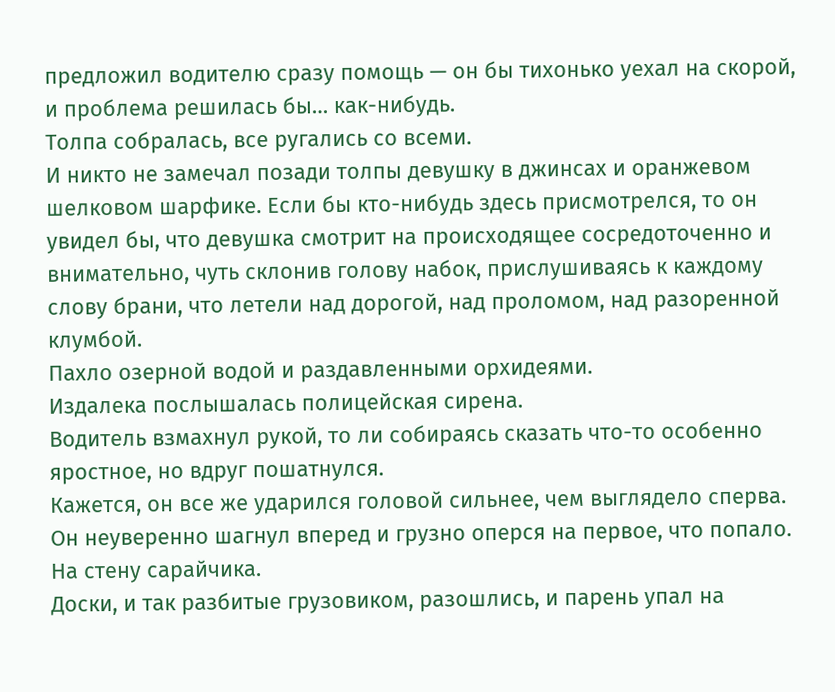предложил водителю сразу помощь — он бы тихонько уехал на скорой, и проблема решилась бы… как-нибудь.
Толпа собралась, все ругались со всеми.
И никто не замечал позади толпы девушку в джинсах и оранжевом шелковом шарфике. Если бы кто-нибудь здесь присмотрелся, то он увидел бы, что девушка смотрит на происходящее сосредоточенно и внимательно, чуть склонив голову набок, прислушиваясь к каждому слову брани, что летели над дорогой, над проломом, над разоренной клумбой.
Пахло озерной водой и раздавленными орхидеями.
Издалека послышалась полицейская сирена.
Водитель взмахнул рукой, то ли собираясь сказать что-то особенно яростное, но вдруг пошатнулся.
Кажется, он все же ударился головой сильнее, чем выглядело сперва.
Он неуверенно шагнул вперед и грузно оперся на первое, что попало.
На стену сарайчика.
Доски, и так разбитые грузовиком, разошлись, и парень упал на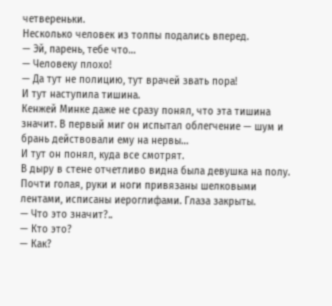четвереньки.
Несколько человек из толпы подались вперед.
— Эй, парень, тебе что…
— Человеку плохо!
— Да тут не полицию, тут врачей звать пора!
И тут наступила тишина.
Кенжей Минке даже не сразу понял, что эта тишина значит. В первый миг он испытал облегчение — шум и брань действовали ему на нервы…
И тут он понял, куда все смотрят.
В дыру в стене отчетливо видна была девушка на полу.
Почти голая, руки и ноги привязаны шелковыми лентами, исписаны иероглифами. Глаза закрыты.
— Что это значит?..
— Кто это?
— Как?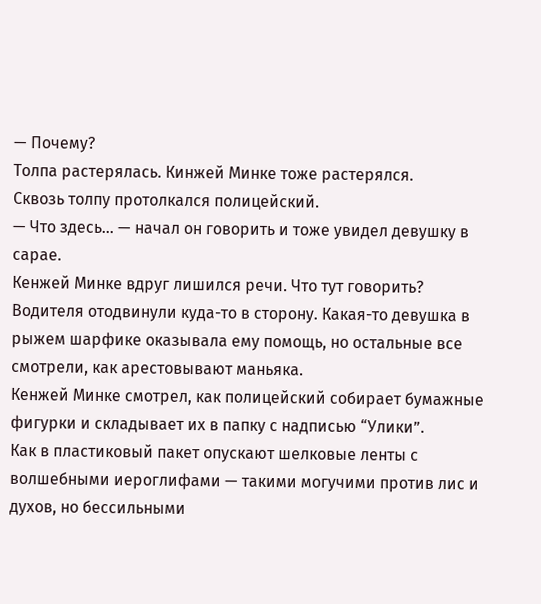— Почему?
Толпа растерялась. Кинжей Минке тоже растерялся.
Сквозь толпу протолкался полицейский.
— Что здесь… — начал он говорить и тоже увидел девушку в сарае.
Кенжей Минке вдруг лишился речи. Что тут говорить?
Водителя отодвинули куда-то в сторону. Какая-то девушка в рыжем шарфике оказывала ему помощь, но остальные все смотрели, как арестовывают маньяка.
Кенжей Минке смотрел, как полицейский собирает бумажные фигурки и складывает их в папку с надписью “Улики”.
Как в пластиковый пакет опускают шелковые ленты с волшебными иероглифами — такими могучими против лис и духов, но бессильными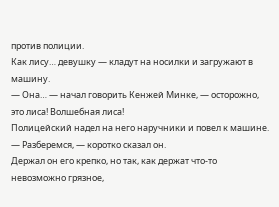против полиции.
Как лису… девушку — кладут на носилки и загружают в машину.
— Она… — начал говорить Кенжей Минке, — осторожно, это лиса! Волшебная лиса!
Полицейский надел на него наручники и повел к машине.
— Разберемся, — коротко сказал он.
Держал он его крепко, но так, как держат что-то невозможно грязное,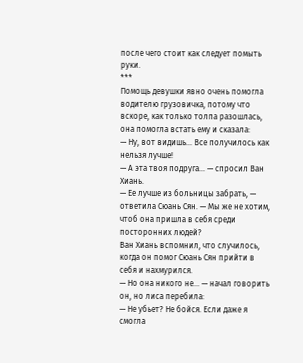после чего стоит как следует помыть руки.
***
Помощь девушки явно очень помогла водителю грузовичка, потому что вскоре, как только толпа разошлась, она помогла встать ему и сказала:
— Ну, вот видишь… Все получилось как нельзя лучше!
— А эта твоя подруга… — спросил Ван Хиань.
— Ее лучше из больницы забрать, — ответила Сюань Сян. — Мы же не хотим, чтоб она пришла в себя среди посторонних людей?
Ван Хиань вспомнил, что случилось, когда он помог Сюань Сян прийти в себя и нахмурился.
— Но она никого не… — начал говорить он, но лиса перебила:
— Не убьет? Не бойся. Если даже я смогла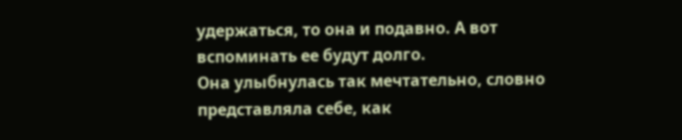удержаться, то она и подавно. А вот вспоминать ее будут долго.
Она улыбнулась так мечтательно, словно представляла себе, как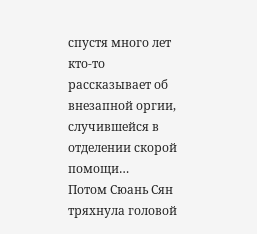спустя много лет кто-то рассказывает об внезапной оргии, случившейся в отделении скорой помощи…
Потом Сюань Сян тряхнула головой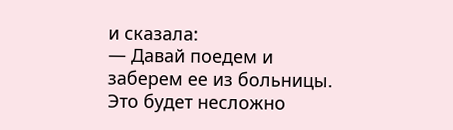и сказала:
— Давай поедем и заберем ее из больницы. Это будет несложно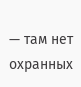— там нет охранных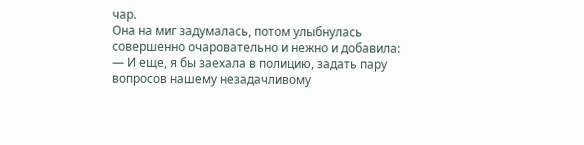чар.
Она на миг задумалась, потом улыбнулась совершенно очаровательно и нежно и добавила:
— И еще, я бы заехала в полицию, задать пару вопросов нашему незадачливому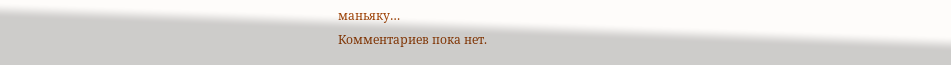маньяку…
Комментариев пока нет.